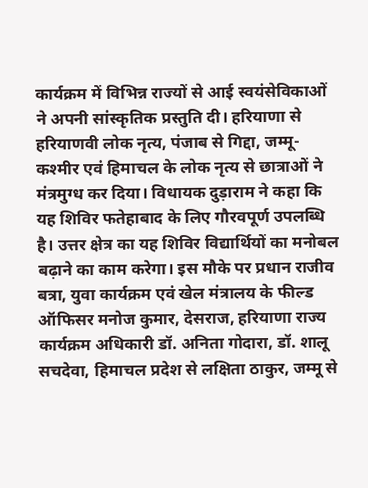कार्यक्रम में विभिन्न राज्यों से आई स्वयंसेविकाओं ने अपनी सांस्कृतिक प्रस्तुति दी। हरियाणा से हरियाणवी लोक नृत्य, पंजाब से गिद्दा, जम्मू-कश्मीर एवं हिमाचल के लोक नृत्य से छात्राओं ने मंत्रमुग्ध कर दिया। विधायक दुड़ाराम ने कहा कि यह शिविर फतेहाबाद के लिए गौरवपूर्ण उपलब्धि है। उत्तर क्षेत्र का यह शिविर विद्यार्थियों का मनोबल बढ़ाने का काम करेगा। इस मौके पर प्रधान राजीव बत्रा, युवा कार्यक्रम एवं खेल मंत्रालय के फील्ड ऑफिसर मनोज कुमार, देसराज, हरियाणा राज्य कार्यक्रम अधिकारी डॉ. अनिता गोदारा, डॉ. शालू सचदेवा, हिमाचल प्रदेश से लक्षिता ठाकुर, जम्मू से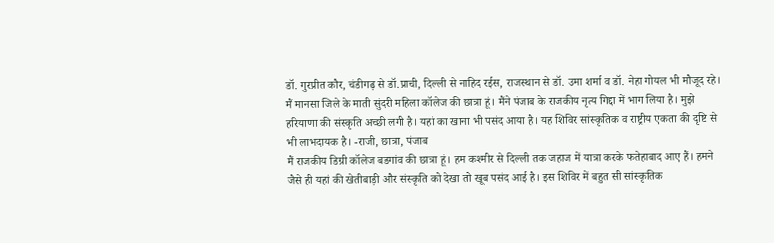डॉ. गुरप्रीत कौर, चंडीगढ़ से डॉ.प्राची, दिल्ली से नाहिद रईस, राजस्थान से डॉ. उमा शर्मा व डॉ. नेहा गोयल भी मौजूद रहे।
मैं मानसा जिले के माती सुंदरी महिला कॉलेज की छात्रा हूं। मैंने पंजाब के राजकीय नृत्य गिद्दा में भाग लिया है। मुझे हरियाणा की संस्कृति अच्छी लगी है। यहां का खाना भी पसंद आया है। यह शिविर सांस्कृतिक व राष्ट्रीय एकता की दृष्टि से भी लाभदायक है। -राजी, छात्रा, पंजाब
मैं राजकीय डिग्री कॉलेज बडगांव की छात्रा हूं। हम कश्मीर से दिल्ली तक जहाज में यात्रा करके फतेहाबाद आए हैं। हमने जैसे ही यहां की खेतीबाड़ी और संस्कृति को देखा तो खूब पसंद आई है। इस शिविर में बहुत सी सांस्कृतिक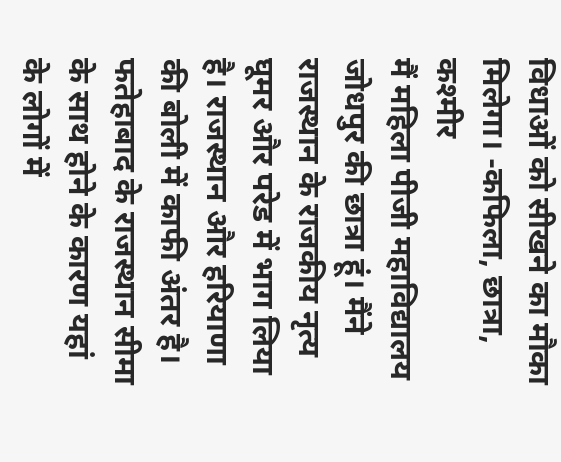विधाओं को सीखने का मौका मिलेगा। -कफिला, छात्रा, कश्मीर
मैं महिला पीजी महाविद्यालय जोधपुर की छात्रा हूं। मैंने राजस्थान के राजकीय नृत्य घूमर और परेड में भाग लिया है। राजस्थान और हरियाणा की बोली में काफी अंतर है। फतेहाबाद के राजस्थान सीमा के साथ होने के कारण यहां के लोगों में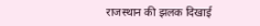राजस्थान की झलक दिखाई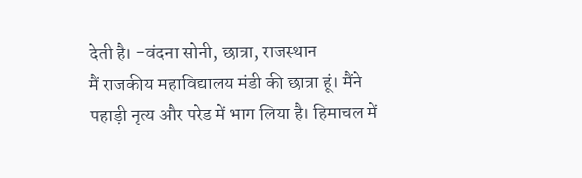देती है। -वंदना सोनी, छात्रा, राजस्थान
मैं राजकीय महाविद्यालय मंडी की छात्रा हूं। मैंने पहाड़ी नृत्य और परेड में भाग लिया है। हिमाचल में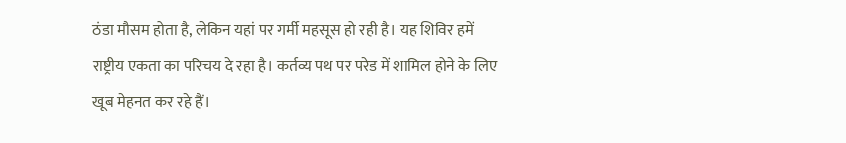ठंडा मौसम होता है, लेकिन यहां पर गर्मी महसूस हो रही है। यह शिविर हमें राष्ट्रीय एकता का परिचय दे रहा है। कर्तव्य पथ पर परेड में शामिल होने के लिए खूब मेहनत कर रहे हैं।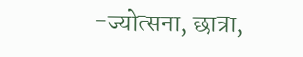-ज्योत्सना, छात्रा,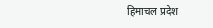हिमाचल प्रदेश